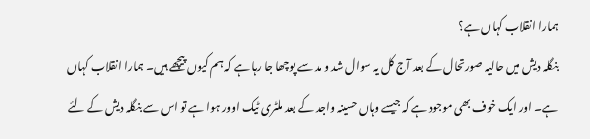ہمارا انقلاب کہاں ہے؟
بنگلہ دیش میں حالیہ صورتحال کے بعد آج کل یہ سوال شد و مد سے پوچھا جا رہا ہے کہ ہم کیوں پیچھے ہیں۔ ہمارا انقلاب کہاں ہے۔ اور ایک خوف بھی موجود ہے کہ جیسے وہاں حسینہ واجد کے بعد ملٹری ٹیک اوور ہوا ہے تو اس سے بنگلہ دیش کے لئے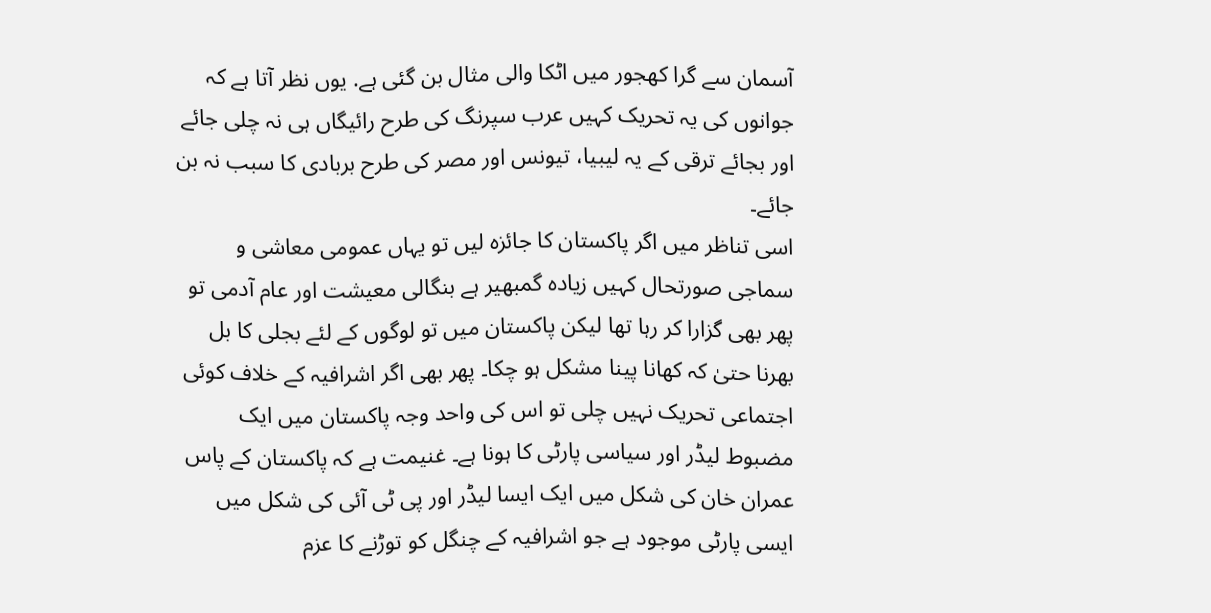آسمان سے گرا کھجور میں اٹکا والی مثال بن گئی ہے. یوں نظر آتا ہے کہ جوانوں کی یہ تحریک کہیں عرب سپرنگ کی طرح رائیگاں ہی نہ چلی جائے اور بجائے ترقی کے یہ لیبیا، تیونس اور مصر کی طرح بربادی کا سبب نہ بن جائے۔
اسی تناظر میں اگر پاکستان کا جائزہ لیں تو یہاں عمومی معاشی و سماجی صورتحال کہیں زیادہ گمبھیر ہے بنگالی معیشت اور عام آدمی تو پھر بھی گزارا کر رہا تھا لیکن پاکستان میں تو لوگوں کے لئے بجلی کا بل بھرنا حتیٰ کہ کھانا پینا مشکل ہو چکا۔ پھر بھی اگر اشرافیہ کے خلاف کوئی اجتماعی تحریک نہیں چلی تو اس کی واحد وجہ پاکستان میں ایک مضبوط لیڈر اور سیاسی پارٹی کا ہونا ہے۔ غنیمت ہے کہ پاکستان کے پاس عمران خان کی شکل میں ایک ایسا لیڈر اور پی ٹی آئی کی شکل میں ایسی پارٹی موجود ہے جو اشرافیہ کے چنگل کو توڑنے کا عزم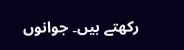رکھتے ہیں۔ جوانوں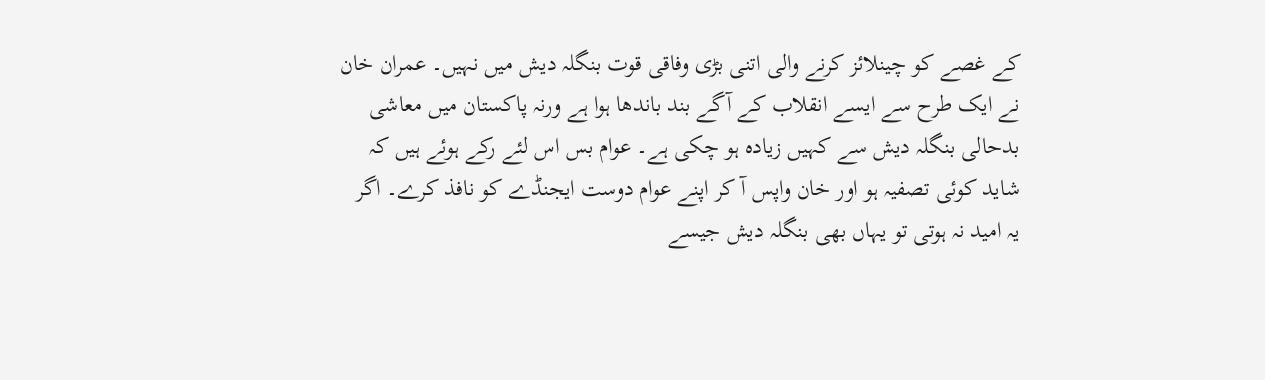کے غصے کو چینلائز کرنے والی اتنی بڑی وفاقی قوت بنگلہ دیش میں نہیں۔ عمران خان نے ایک طرح سے ایسے انقلاب کے آگے بند باندھا ہوا ہے ورنہ پاکستان میں معاشی بدحالی بنگلہ دیش سے کہیں زیادہ ہو چکی ہے۔ عوام بس اس لئے رکے ہوئے ہیں کہ شاید کوئی تصفیہ ہو اور خان واپس آ کر اپنے عوام دوست ایجنڈے کو نافذ کرے۔ اگر یہ امید نہ ہوتی تو یہاں بھی بنگلہ دیش جیسے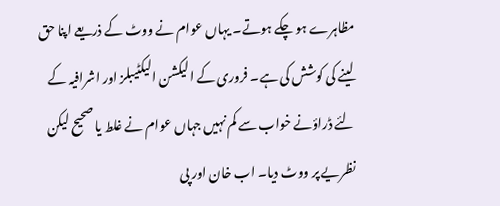مظاہرے ہو چکے ہوتے۔ یہاں عوام نے ووٹ کے ذریعے اپنا حق لینے کی کوشش کی ہے۔ فروری کے الیکشن الیکٹیبلز اور اشرافیہ کے لئے ڈراؤنے خواب سے کم نہیں جہاں عوام نے غلط یا صحیح لیکن نظریے پر ووٹ دیا۔ اب خان اور پی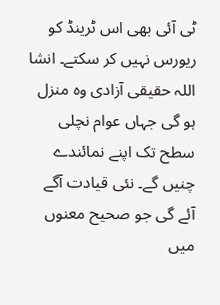ٹی آئی بھی اس ٹرینڈ کو ریورس نہیں کر سکتے۔ انشا اللہ حقیقی آزادی وہ منزل ہو گی جہاں عوام نچلی سطح تک اپنے نمائندے چنیں گے۔ نئی قیادت آگے آئے گی جو صحیح معنوں میں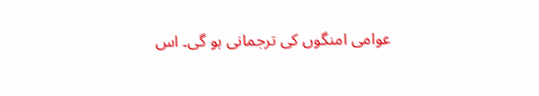عوامی امنگوں کی ترجمانی ہو گی۔ اس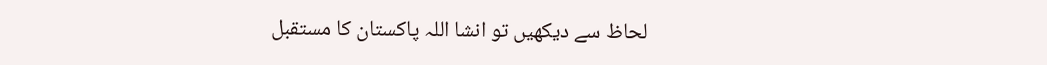لحاظ سے دیکھیں تو انشا اللہ پاکستان کا مستقبل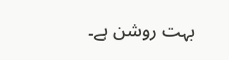بہت روشن ہے۔